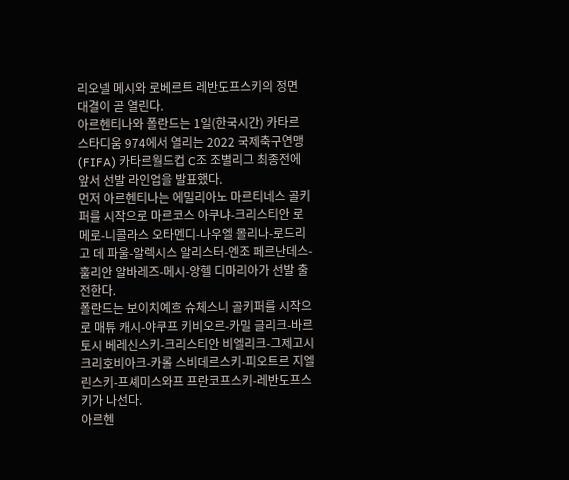리오넬 메시와 로베르트 레반도프스키의 정면 대결이 곧 열린다.
아르헨티나와 폴란드는 1일(한국시간) 카타르 스타디움 974에서 열리는 2022 국제축구연맹(FIFA) 카타르월드컵 C조 조별리그 최종전에 앞서 선발 라인업을 발표했다.
먼저 아르헨티나는 에밀리아노 마르티네스 골키퍼를 시작으로 마르코스 아쿠냐-크리스티안 로메로-니콜라스 오타멘디-나우엘 몰리나-로드리고 데 파울-알렉시스 알리스터-엔조 페르난데스-훌리안 알바레즈-메시-앙헬 디마리아가 선발 출전한다.
폴란드는 보이치예흐 슈체스니 골키퍼를 시작으로 매튜 캐시-야쿠프 키비오르-카밀 글리크-바르토시 베레신스키-크리스티안 비엘리크-그제고시 크리호비아크-카롤 스비데르스키-피오트르 지엘린스키-프셰미스와프 프란코프스키-레반도프스키가 나선다.
아르헨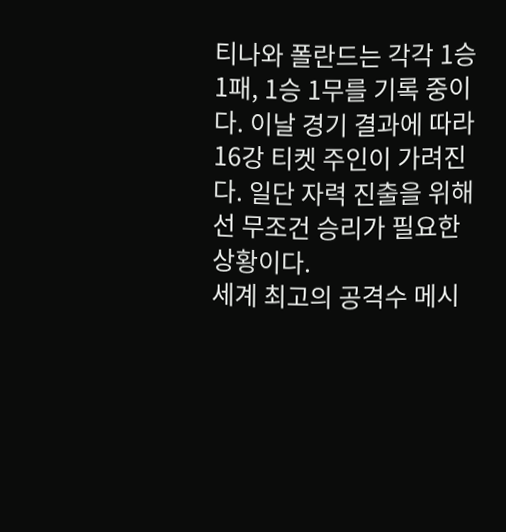티나와 폴란드는 각각 1승 1패, 1승 1무를 기록 중이다. 이날 경기 결과에 따라 16강 티켓 주인이 가려진다. 일단 자력 진출을 위해선 무조건 승리가 필요한 상황이다.
세계 최고의 공격수 메시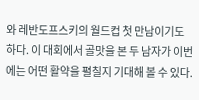와 레반도프스키의 월드컵 첫 만남이기도 하다. 이 대회에서 골맛을 본 두 남자가 이번에는 어떤 활약을 펼칠지 기대해 볼 수 있다.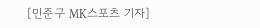[민준구 MK스포츠 기자]